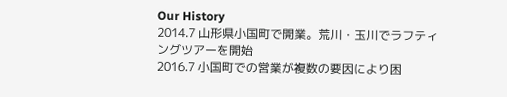Our History
2014.7 山形県小国町で開業。荒川・玉川でラフティングツアーを開始
2016.7 小国町での営業が複数の要因により困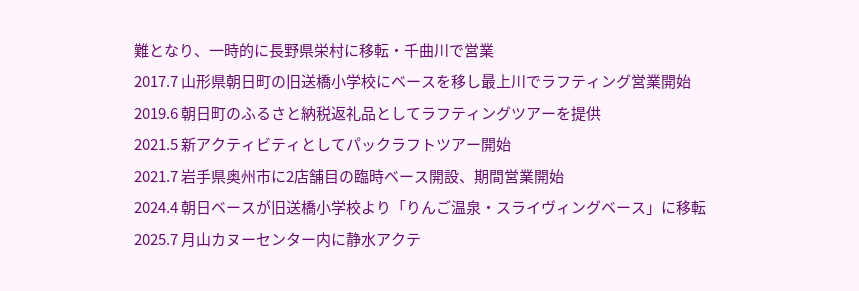難となり、一時的に長野県栄村に移転・千曲川で営業
2017.7 山形県朝日町の旧送橋小学校にベースを移し最上川でラフティング営業開始
2019.6 朝日町のふるさと納税返礼品としてラフティングツアーを提供
2021.5 新アクティビティとしてパックラフトツアー開始
2021.7 岩手県奥州市に2店舗目の臨時ベース開設、期間営業開始
2024.4 朝日ベースが旧送橋小学校より「りんご温泉・スライヴィングベース」に移転
2025.7 月山カヌーセンター内に静水アクテ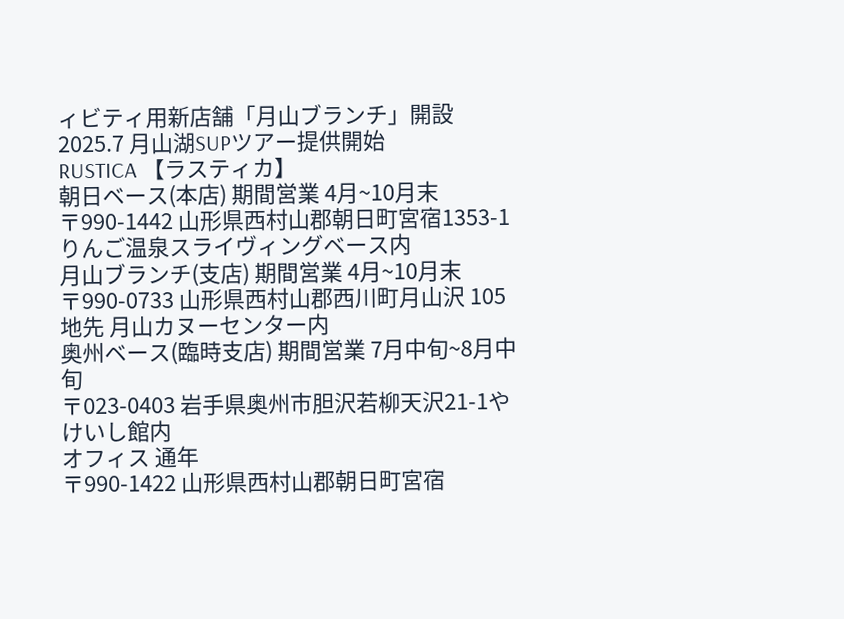ィビティ用新店舗「月山ブランチ」開設
2025.7 月山湖SUPツアー提供開始
RUSTICA 【ラスティカ】
朝日ベース(本店) 期間営業 4月~10月末
〒990-1442 山形県西村山郡朝日町宮宿1353-1りんご温泉スライヴィングベース内
月山ブランチ(支店) 期間営業 4月~10月末
〒990-0733 山形県西村山郡西川町月山沢 105地先 月山カヌーセンター内
奥州ベース(臨時支店) 期間営業 7月中旬~8月中旬
〒023-0403 岩手県奥州市胆沢若柳天沢21-1やけいし館内
オフィス 通年
〒990-1422 山形県西村山郡朝日町宮宿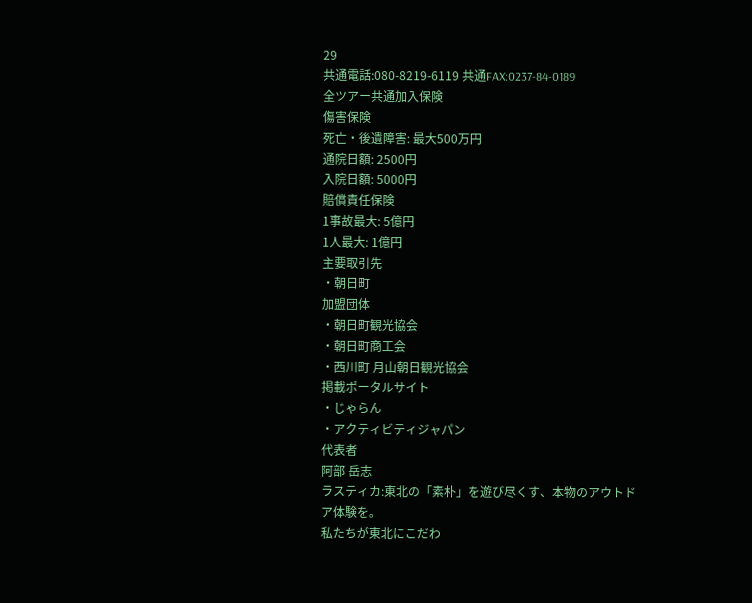29
共通電話:080-8219-6119 共通FAX:0237-84-0189
全ツアー共通加入保険
傷害保険
死亡・後遺障害: 最大500万円
通院日額: 2500円
入院日額: 5000円
賠償責任保険
1事故最大: 5億円
1人最大: 1億円
主要取引先
・朝日町
加盟団体
・朝日町観光協会
・朝日町商工会
・西川町 月山朝日観光協会
掲載ポータルサイト
・じゃらん
・アクティビティジャパン
代表者
阿部 岳志
ラスティカ:東北の「素朴」を遊び尽くす、本物のアウトドア体験を。
私たちが東北にこだわ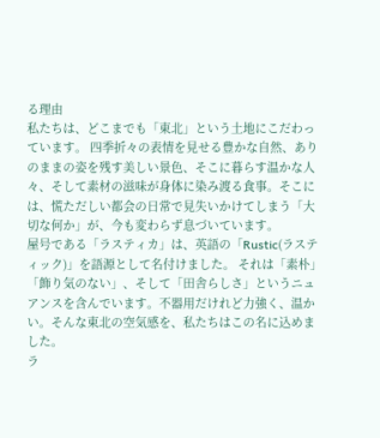る理由
私たちは、どこまでも「東北」という土地にこだわっています。 四季折々の表情を見せる豊かな自然、ありのままの姿を残す美しい景色、そこに暮らす温かな人々、そして素材の滋味が身体に染み渡る食事。そこには、慌ただしい都会の日常で見失いかけてしまう「大切な何か」が、今も変わらず息づいています。
屋号である「ラスティカ」は、英語の「Rustic(ラスティック)」を語源として名付けました。 それは「素朴」「飾り気のない」、そして「田舎らしさ」というニュアンスを含んでいます。不器用だけれど力強く、温かい。そんな東北の空気感を、私たちはこの名に込めました。
ラ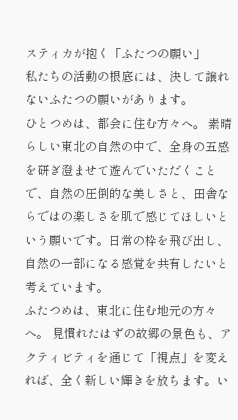スティカが抱く「ふたつの願い」
私たちの活動の根底には、決して譲れないふたつの願いがあります。
ひとつめは、都会に住む方々へ。 素晴らしい東北の自然の中で、全身の五感を研ぎ澄ませて遊んでいただくことで、自然の圧倒的な美しさと、田舎ならではの楽しさを肌で感じてほしいという願いです。日常の枠を飛び出し、自然の一部になる感覚を共有したいと考えています。
ふたつめは、東北に住む地元の方々へ。 見慣れたはずの故郷の景色も、アクティビティを通じて「視点」を変えれば、全く新しい輝きを放ちます。い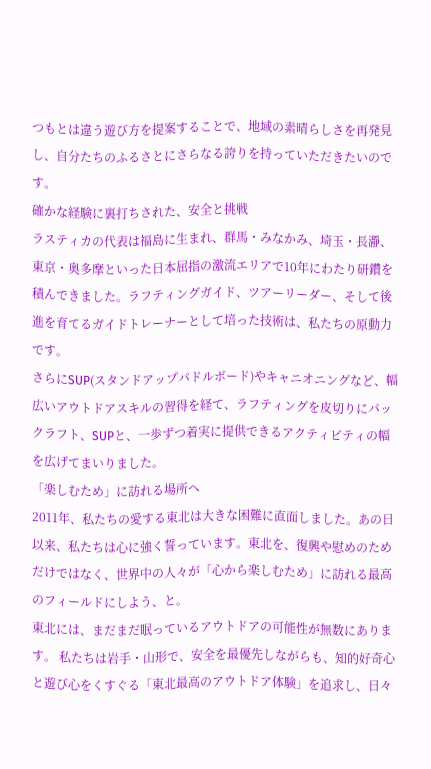つもとは違う遊び方を提案することで、地域の素晴らしさを再発見し、自分たちのふるさとにさらなる誇りを持っていただきたいのです。
確かな経験に裏打ちされた、安全と挑戦
ラスティカの代表は福島に生まれ、群馬・みなかみ、埼玉・長瀞、東京・奥多摩といった日本屈指の激流エリアで10年にわたり研鑽を積んできました。ラフティングガイド、ツアーリーダー、そして後進を育てるガイドトレーナーとして培った技術は、私たちの原動力です。
さらにSUP(スタンドアップパドルボード)やキャニオニングなど、幅広いアウトドアスキルの習得を経て、ラフティングを皮切りにパックラフト、SUPと、一歩ずつ着実に提供できるアクティビティの幅を広げてまいりました。
「楽しむため」に訪れる場所へ
2011年、私たちの愛する東北は大きな困難に直面しました。あの日以来、私たちは心に強く誓っています。東北を、復興や慰めのためだけではなく、世界中の人々が「心から楽しむため」に訪れる最高のフィールドにしよう、と。
東北には、まだまだ眠っているアウトドアの可能性が無数にあります。 私たちは岩手・山形で、安全を最優先しながらも、知的好奇心と遊び心をくすぐる「東北最高のアウトドア体験」を追求し、日々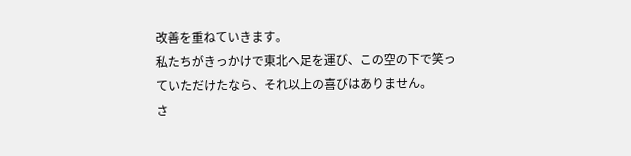改善を重ねていきます。
私たちがきっかけで東北へ足を運び、この空の下で笑っていただけたなら、それ以上の喜びはありません。
さ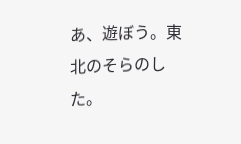あ、遊ぼう。東北のそらのした。